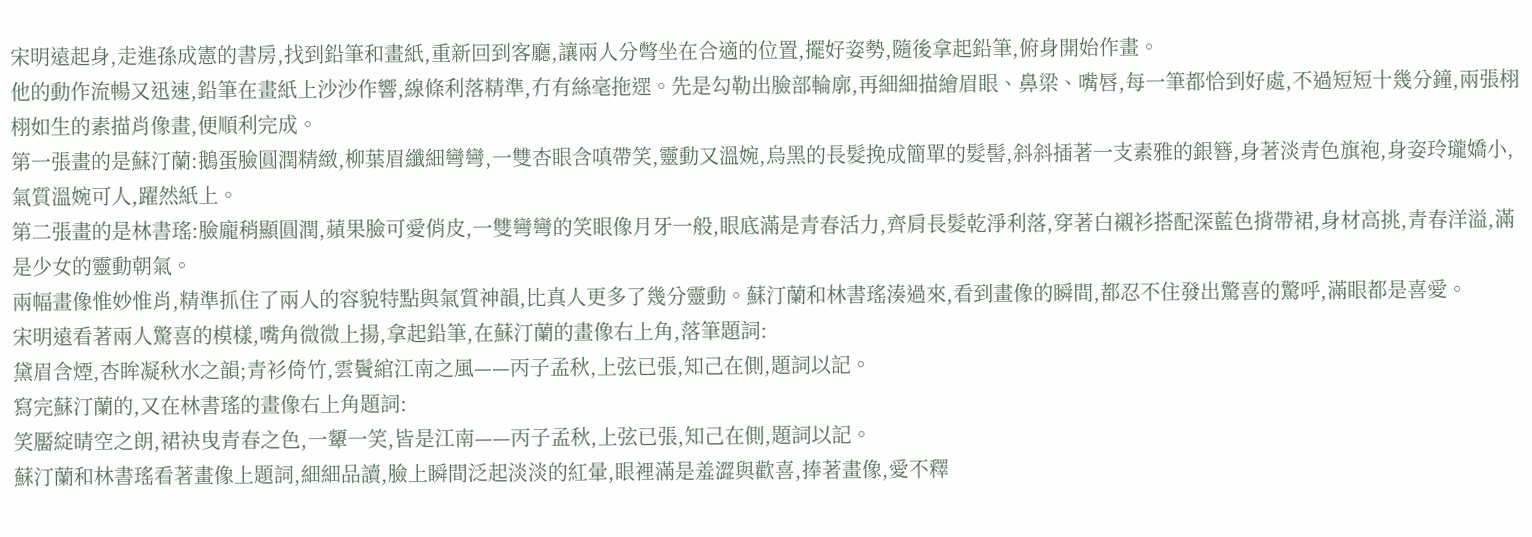宋明遠起身,走進孫成憲的書房,找到鉛筆和畫紙,重新回到客廳,讓兩人分彆坐在合適的位置,擺好姿勢,隨後拿起鉛筆,俯身開始作畫。
他的動作流暢又迅速,鉛筆在畫紙上沙沙作響,線條利落精準,冇有絲毫拖遝。先是勾勒出臉部輪廓,再細細描繪眉眼、鼻梁、嘴唇,每一筆都恰到好處,不過短短十幾分鐘,兩張栩栩如生的素描肖像畫,便順利完成。
第一張畫的是蘇汀蘭:鵝蛋臉圓潤精緻,柳葉眉纖細彎彎,一雙杏眼含嗔帶笑,靈動又溫婉,烏黑的長髮挽成簡單的髮髻,斜斜插著一支素雅的銀簪,身著淡青色旗袍,身姿玲瓏嬌小,氣質溫婉可人,躍然紙上。
第二張畫的是林書瑤:臉龐稍顯圓潤,蘋果臉可愛俏皮,一雙彎彎的笑眼像月牙一般,眼底滿是青春活力,齊肩長髮乾淨利落,穿著白襯衫搭配深藍色揹帶裙,身材高挑,青春洋溢,滿是少女的靈動朝氣。
兩幅畫像惟妙惟肖,精準抓住了兩人的容貌特點與氣質神韻,比真人更多了幾分靈動。蘇汀蘭和林書瑤湊過來,看到畫像的瞬間,都忍不住發出驚喜的驚呼,滿眼都是喜愛。
宋明遠看著兩人驚喜的模樣,嘴角微微上揚,拿起鉛筆,在蘇汀蘭的畫像右上角,落筆題詞:
黛眉含煙,杏眸凝秋水之韻;青衫倚竹,雲鬢綰江南之風——丙子孟秋,上弦已張,知己在側,題詞以記。
寫完蘇汀蘭的,又在林書瑤的畫像右上角題詞:
笑靨綻晴空之朗,裙袂曳青春之色,一顰一笑,皆是江南——丙子孟秋,上弦已張,知己在側,題詞以記。
蘇汀蘭和林書瑤看著畫像上題詞,細細品讀,臉上瞬間泛起淡淡的紅暈,眼裡滿是羞澀與歡喜,捧著畫像,愛不釋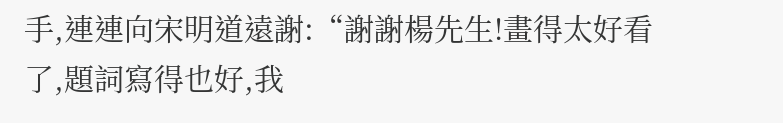手,連連向宋明道遠謝:“謝謝楊先生!畫得太好看了,題詞寫得也好,我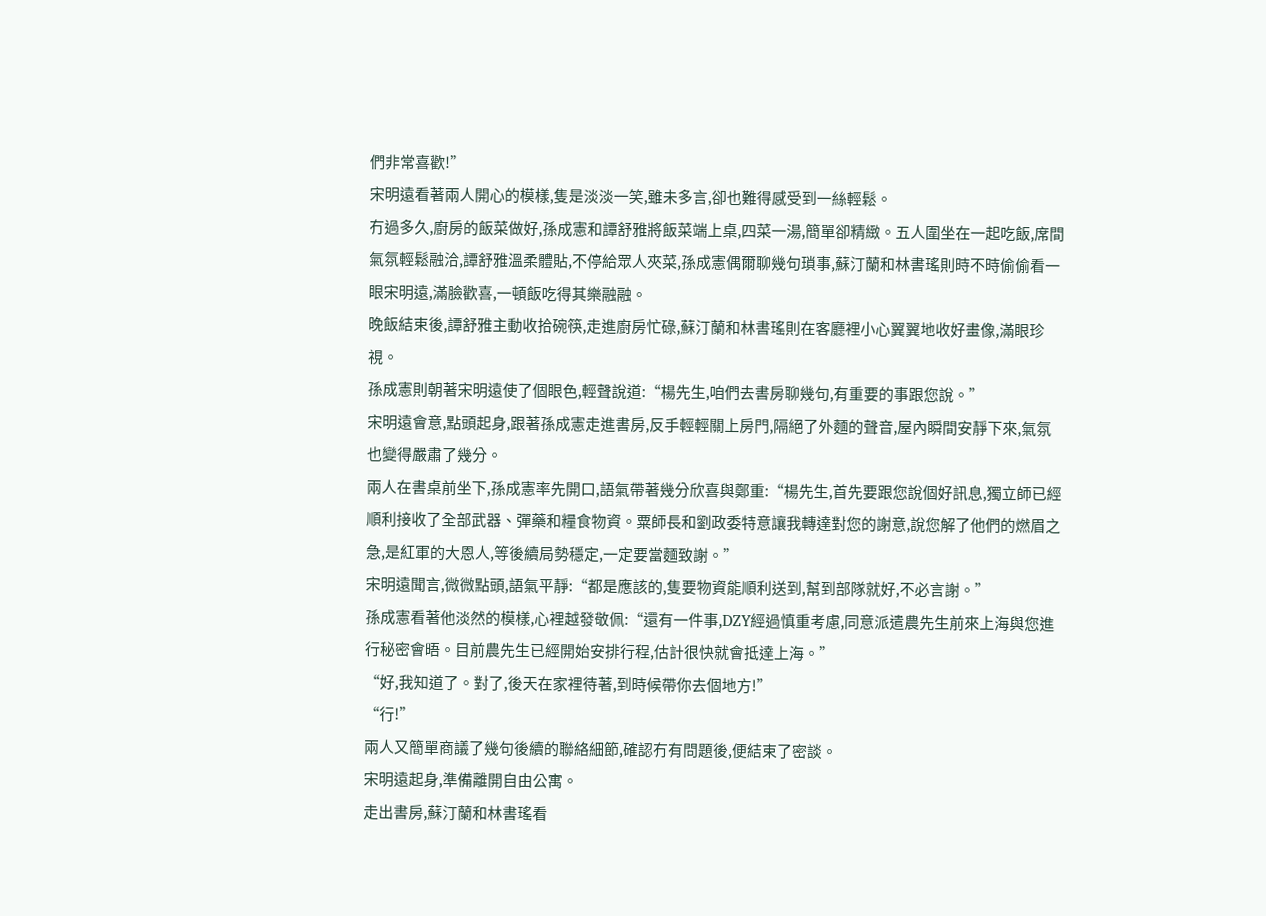們非常喜歡!”
宋明遠看著兩人開心的模樣,隻是淡淡一笑,雖未多言,卻也難得感受到一絲輕鬆。
冇過多久,廚房的飯菜做好,孫成憲和譚舒雅將飯菜端上桌,四菜一湯,簡單卻精緻。五人圍坐在一起吃飯,席間氣氛輕鬆融洽,譚舒雅溫柔體貼,不停給眾人夾菜,孫成憲偶爾聊幾句瑣事,蘇汀蘭和林書瑤則時不時偷偷看一眼宋明遠,滿臉歡喜,一頓飯吃得其樂融融。
晚飯結束後,譚舒雅主動收拾碗筷,走進廚房忙碌,蘇汀蘭和林書瑤則在客廳裡小心翼翼地收好畫像,滿眼珍視。
孫成憲則朝著宋明遠使了個眼色,輕聲說道:“楊先生,咱們去書房聊幾句,有重要的事跟您說。”
宋明遠會意,點頭起身,跟著孫成憲走進書房,反手輕輕關上房門,隔絕了外麵的聲音,屋內瞬間安靜下來,氣氛也變得嚴肅了幾分。
兩人在書桌前坐下,孫成憲率先開口,語氣帶著幾分欣喜與鄭重:“楊先生,首先要跟您說個好訊息,獨立師已經順利接收了全部武器、彈藥和糧食物資。粟師長和劉政委特意讓我轉達對您的謝意,說您解了他們的燃眉之急,是紅軍的大恩人,等後續局勢穩定,一定要當麵致謝。”
宋明遠聞言,微微點頭,語氣平靜:“都是應該的,隻要物資能順利送到,幫到部隊就好,不必言謝。”
孫成憲看著他淡然的模樣,心裡越發敬佩:“還有一件事,DZY經過慎重考慮,同意派遣農先生前來上海與您進行秘密會晤。目前農先生已經開始安排行程,估計很快就會抵達上海。”
“好,我知道了。對了,後天在家裡待著,到時候帶你去個地方!”
“行!”
兩人又簡單商議了幾句後續的聯絡細節,確認冇有問題後,便結束了密談。
宋明遠起身,準備離開自由公寓。
走出書房,蘇汀蘭和林書瑤看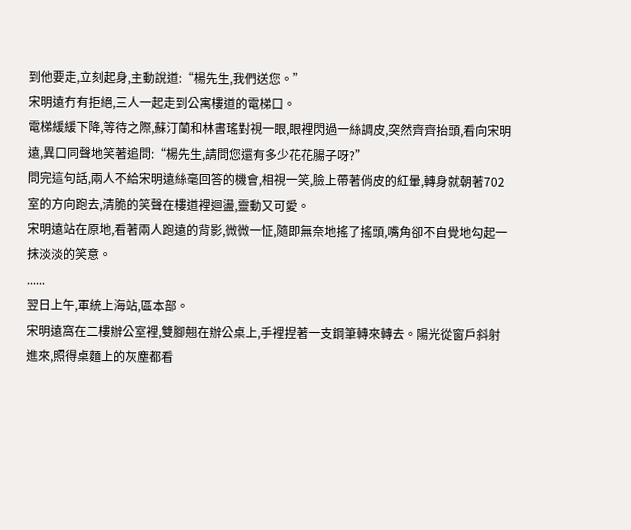到他要走,立刻起身,主動說道:“楊先生,我們送您。”
宋明遠冇有拒絕,三人一起走到公寓樓道的電梯口。
電梯緩緩下降,等待之際,蘇汀蘭和林書瑤對視一眼,眼裡閃過一絲調皮,突然齊齊抬頭,看向宋明遠,異口同聲地笑著追問:“楊先生,請問您還有多少花花腸子呀?”
問完這句話,兩人不給宋明遠絲毫回答的機會,相視一笑,臉上帶著俏皮的紅暈,轉身就朝著702室的方向跑去,清脆的笑聲在樓道裡迴盪,靈動又可愛。
宋明遠站在原地,看著兩人跑遠的背影,微微一怔,隨即無奈地搖了搖頭,嘴角卻不自覺地勾起一抹淡淡的笑意。
......
翌日上午,軍統上海站,區本部。
宋明遠窩在二樓辦公室裡,雙腳翹在辦公桌上,手裡捏著一支鋼筆轉來轉去。陽光從窗戶斜射進來,照得桌麵上的灰塵都看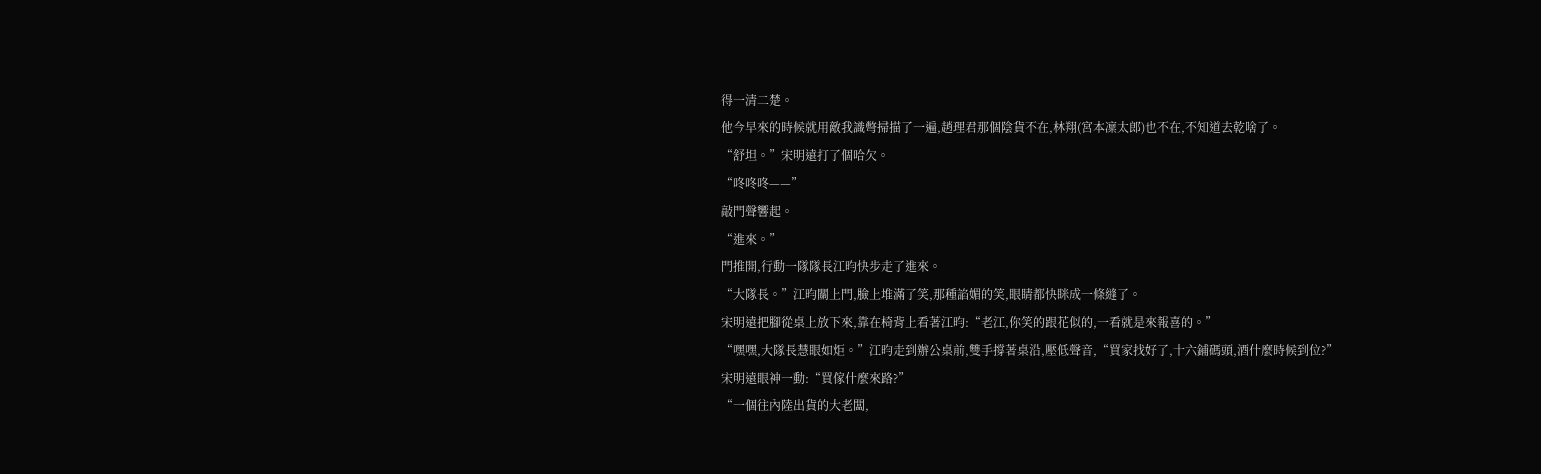得一清二楚。
他今早來的時候就用敵我識彆掃描了一遍,趙理君那個陰貨不在,林翔(宮本凜太郎)也不在,不知道去乾啥了。
“舒坦。”宋明遠打了個哈欠。
“咚咚咚——”
敲門聲響起。
“進來。”
門推開,行動一隊隊長江昀快步走了進來。
“大隊長。”江昀關上門,臉上堆滿了笑,那種諂媚的笑,眼睛都快眯成一條縫了。
宋明遠把腳從桌上放下來,靠在椅背上看著江昀:“老江,你笑的跟花似的,一看就是來報喜的。”
“嘿嘿,大隊長慧眼如炬。”江昀走到辦公桌前,雙手撐著桌沿,壓低聲音,“買家找好了,十六鋪碼頭,酒什麼時候到位?”
宋明遠眼神一動:“買傢什麼來路?”
“一個往內陸出貨的大老闆,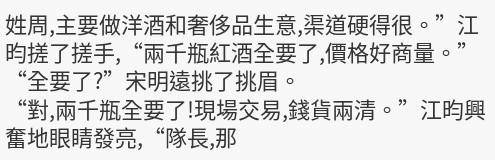姓周,主要做洋酒和奢侈品生意,渠道硬得很。”江昀搓了搓手,“兩千瓶紅酒全要了,價格好商量。”
“全要了?”宋明遠挑了挑眉。
“對,兩千瓶全要了!現場交易,錢貨兩清。”江昀興奮地眼睛發亮,“隊長,那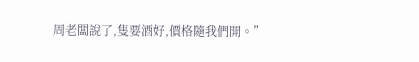周老闆說了,隻要酒好,價格隨我們開。”